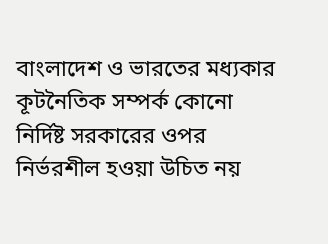বাংলাদেশ ও ভারতের মধ্যকার কূটনৈতিক সম্পর্ক কোনো নির্দিষ্ট সরকারের ওপর নির্ভরশীল হওয়া উচিত নয়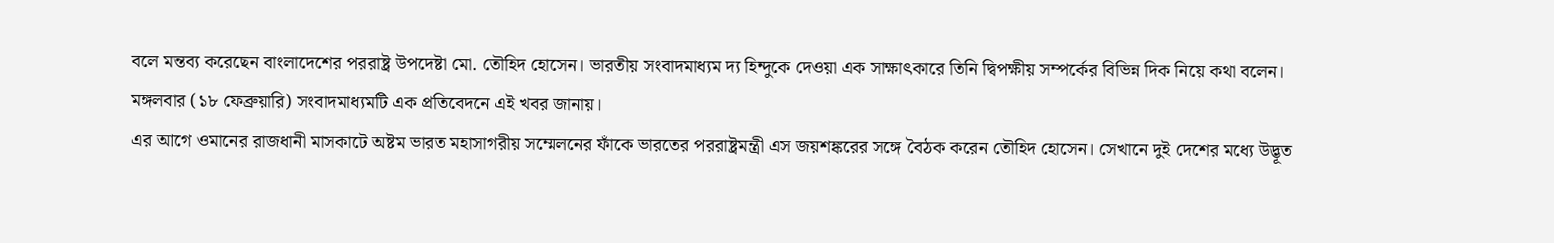বলে মন্তব্য করেছেন বাংলাদেশের পররাষ্ট্র উপদেষ্টা মো. তৌহিদ হোসেন। ভারতীয় সংবাদমাধ্যম দ্য হিন্দুকে দেওয়া এক সাক্ষাৎকারে তিনি দ্বিপক্ষীয় সম্পর্কের বিভিন্ন দিক নিয়ে কথা বলেন।
মঙ্গলবার (১৮ ফেব্রুয়ারি) সংবাদমাধ্যমটি এক প্রতিবেদনে এই খবর জানায়।
এর আগে ওমানের রাজধানী মাসকাটে অষ্টম ভারত মহাসাগরীয় সম্মেলনের ফাঁকে ভারতের পররাষ্ট্রমন্ত্রী এস জয়শঙ্করের সঙ্গে বৈঠক করেন তৌহিদ হোসেন। সেখানে দুই দেশের মধ্যে উদ্ভূত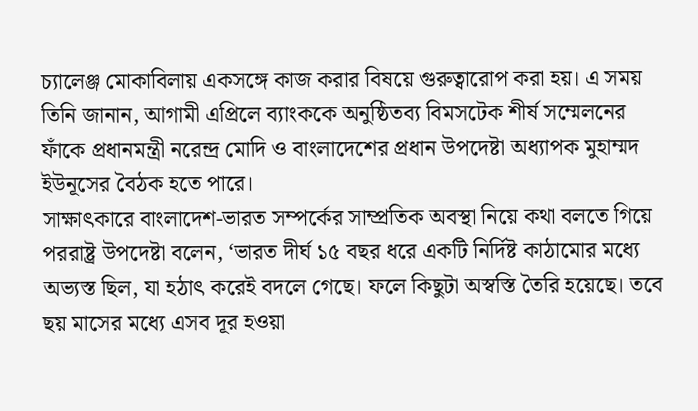চ্যালেঞ্জ মোকাবিলায় একসঙ্গে কাজ করার বিষয়ে গুরুত্বারোপ করা হয়। এ সময় তিনি জানান, আগামী এপ্রিলে ব্যাংককে অনুষ্ঠিতব্য বিমসটেক শীর্ষ সম্মেলনের ফাঁকে প্রধানমন্ত্রী নরেন্দ্র মোদি ও বাংলাদেশের প্রধান উপদেষ্টা অধ্যাপক মুহাম্মদ ইউনূসের বৈঠক হতে পারে।
সাক্ষাৎকারে বাংলাদেশ-ভারত সম্পর্কের সাম্প্রতিক অবস্থা নিয়ে কথা বলতে গিয়ে পররাষ্ট্র উপদেষ্টা বলেন, ‘ভারত দীর্ঘ ১৫ বছর ধরে একটি নির্দিষ্ট কাঠামোর মধ্যে অভ্যস্ত ছিল, যা হঠাৎ করেই বদলে গেছে। ফলে কিছুটা অস্বস্তি তৈরি হয়েছে। তবে ছয় মাসের মধ্যে এসব দূর হওয়া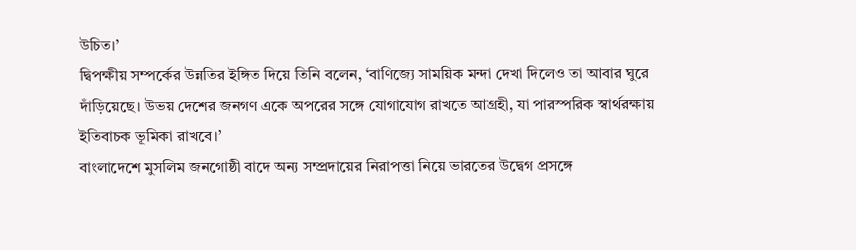উচিত।’
দ্বিপক্ষীয় সম্পর্কের উন্নতির ইঙ্গিত দিয়ে তিনি বলেন, ‘বাণিজ্যে সাময়িক মন্দা দেখা দিলেও তা আবার ঘুরে দাঁড়িয়েছে। উভয় দেশের জনগণ একে অপরের সঙ্গে যোগাযোগ রাখতে আগ্রহী, যা পারস্পরিক স্বার্থরক্ষায় ইতিবাচক ভূমিকা রাখবে।’
বাংলাদেশে মুসলিম জনগোষ্ঠী বাদে অন্য সম্প্রদায়ের নিরাপত্তা নিয়ে ভারতের উদ্বেগ প্রসঙ্গে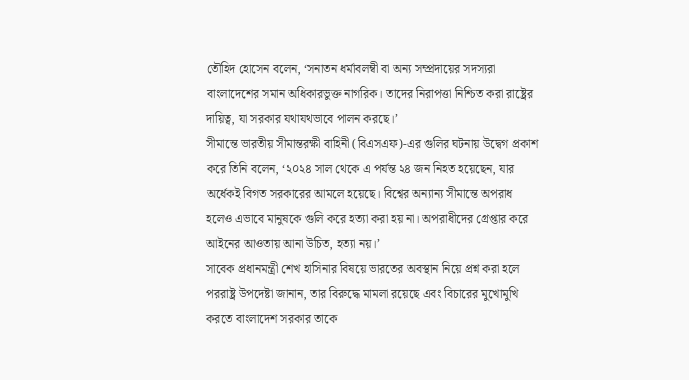তৌহিদ হোসেন বলেন, ‘সনাতন ধর্মাবলম্বী বা অন্য সম্প্রদায়ের সদস্যরা বাংলাদেশের সমান অধিকারভুক্ত নাগরিক। তাদের নিরাপত্তা নিশ্চিত করা রাষ্ট্রের দায়িত্ব, যা সরকার যথাযথভাবে পালন করছে।’
সীমান্তে ভারতীয় সীমান্তরক্ষী বাহিনী (বিএসএফ)-এর গুলির ঘটনায় উদ্বেগ প্রকাশ করে তিনি বলেন, ‘২০২৪ সাল থেকে এ পর্যন্ত ২৪ জন নিহত হয়েছেন, যার অর্ধেকই বিগত সরকারের আমলে হয়েছে। বিশ্বের অন্যান্য সীমান্তে অপরাধ হলেও এভাবে মানুষকে গুলি করে হত্যা করা হয় না। অপরাধীদের গ্রেপ্তার করে আইনের আওতায় আনা উচিত, হত্যা নয়।’
সাবেক প্রধানমন্ত্রী শেখ হাসিনার বিষয়ে ভারতের অবস্থান নিয়ে প্রশ্ন করা হলে পররাষ্ট্র উপদেষ্টা জানান, তার বিরুদ্ধে মামলা রয়েছে এবং বিচারের মুখোমুখি করতে বাংলাদেশ সরকার তাকে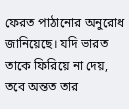ফেরত পাঠানোর অনুরোধ জানিয়েছে। যদি ভারত তাকে ফিরিয়ে না দেয়, তবে অন্তত তার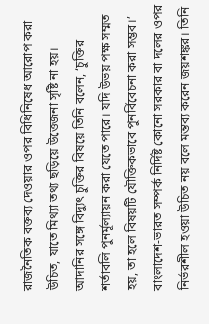রাজনৈতিক বক্তব্য দেওয়ার ওপর বিধিনিষেধ আরোপ করা উচিত, যাতে মিথ্যা তথ্য ছড়িয়ে উত্তেজনা সৃষ্টি না হয়।
আদানির সঙ্গে বিদ্যুৎ চুক্তির বিষয়ে তিনি বলেন, ‘চুক্তির শর্তাবলি পুনর্মূল্যায়ন করা যেতে পারে। যদি উভয় পক্ষ সম্মত হয়, তা হলে বিষয়টি যৌক্তিকভাবে পুনর্বিবেচনা করা সম্ভব।’
বাংলাদেশ-ভারত সম্পর্ক নির্দিষ্ট কোনো সরকার বা দলের ওপর নির্ভরশীল হওয়া উচিত নয় বলে মন্তব্য করেন জয়শঙ্কর। তিনি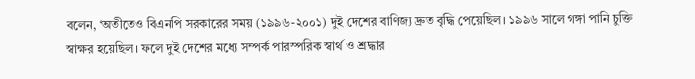বলেন, ‘অতীতেও বিএনপি সরকারের সময় (১৯৯৬-২০০১) দুই দেশের বাণিজ্য দ্রুত বৃদ্ধি পেয়েছিল। ১৯৯৬ সালে গঙ্গা পানি চুক্তি স্বাক্ষর হয়েছিল। ফলে দুই দেশের মধ্যে সম্পর্ক পারস্পরিক স্বার্থ ও শ্রদ্ধার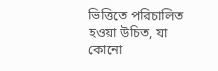ভিত্তিতে পরিচালিত হওয়া উচিত, যা কোনো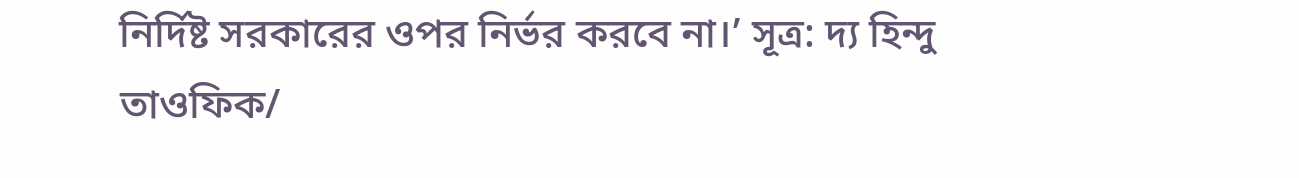নির্দিষ্ট সরকারের ওপর নির্ভর করবে না।’ সূত্র: দ্য হিন্দু
তাওফিক/